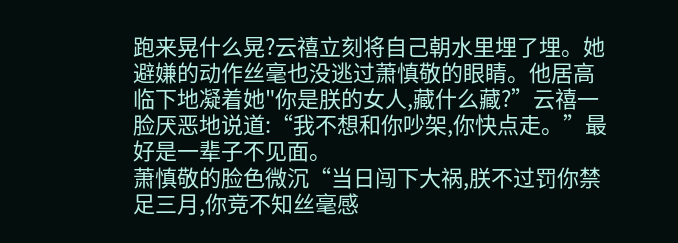跑来晃什么晃?云禧立刻将自己朝水里埋了埋。她避嫌的动作丝毫也没逃过萧慎敬的眼睛。他居高临下地凝着她"你是朕的女人,藏什么藏?”云禧一脸厌恶地说道:“我不想和你吵架,你快点走。”最好是一辈子不见面。
萧慎敬的脸色微沉“当日闯下大祸,朕不过罚你禁足三月,你竞不知丝毫感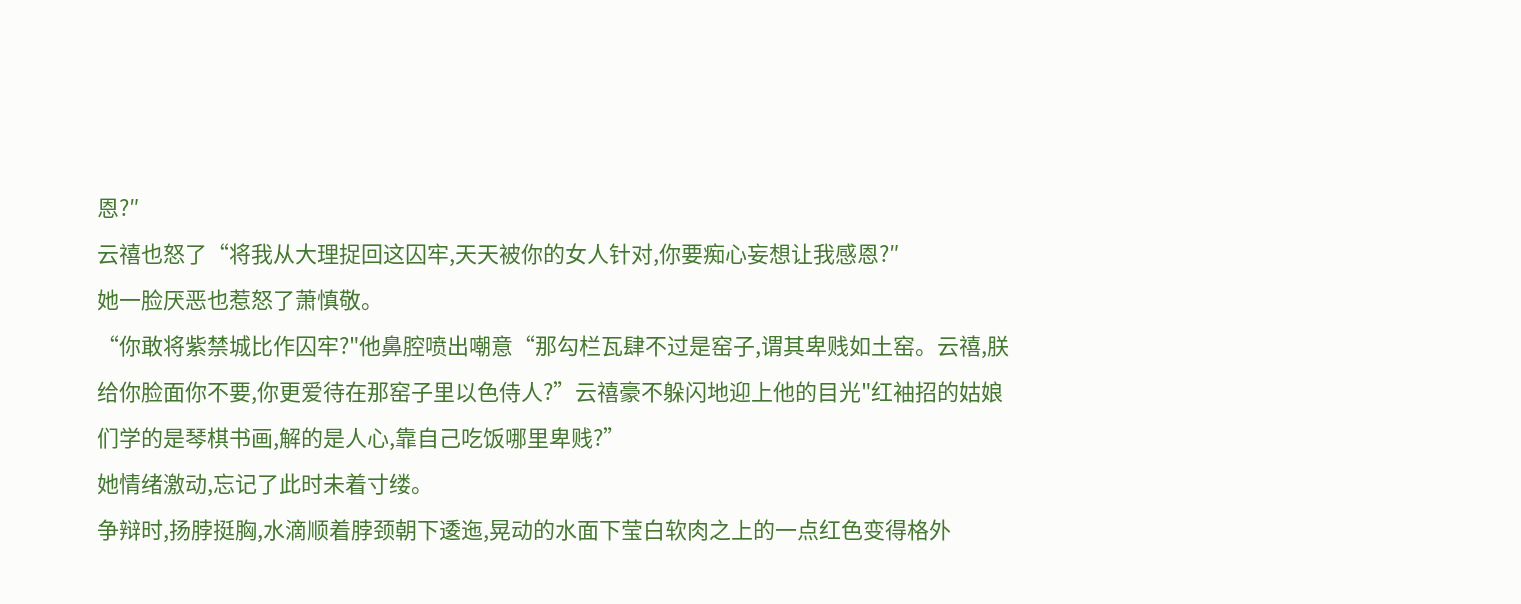恩?″
云禧也怒了“将我从大理捉回这囚牢,天天被你的女人针对,你要痴心妄想让我感恩?″
她一脸厌恶也惹怒了萧慎敬。
“你敢将紫禁城比作囚牢?"他鼻腔喷出嘲意“那勾栏瓦肆不过是窑子,谓其卑贱如土窑。云禧,朕给你脸面你不要,你更爱待在那窑子里以色侍人?”云禧豪不躲闪地迎上他的目光"红袖招的姑娘们学的是琴棋书画,解的是人心,靠自己吃饭哪里卑贱?”
她情绪激动,忘记了此时未着寸缕。
争辩时,扬脖挺胸,水滴顺着脖颈朝下逶迤,晃动的水面下莹白软肉之上的一点红色变得格外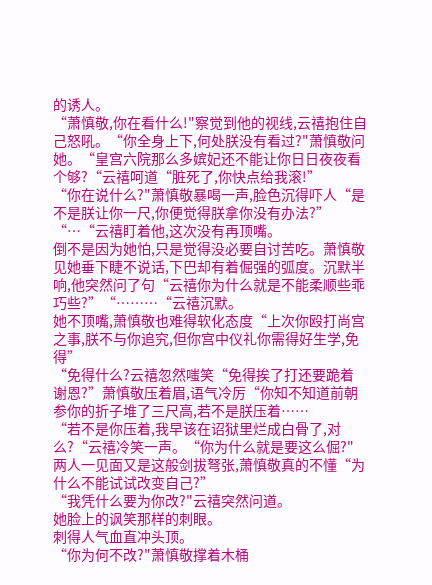的诱人。
“萧慎敬,你在看什么!"察觉到他的视线,云禧抱住自己怒吼。“你全身上下,何处朕没有看过?"萧慎敬问她。“皇宫六院那么多嫔妃还不能让你日日夜夜看个够?“云禧呵道“脏死了,你快点给我滚!”
“你在说什么?"萧慎敬暴喝一声,脸色沉得吓人“是不是朕让你一尺,你便觉得朕拿你没有办法?”
“…“云禧盯着他,这次没有再顶嘴。
倒不是因为她怕,只是觉得没必要自讨苦吃。萧慎敬见她垂下睫不说话,下巴却有着倔强的弧度。沉默半响,他突然问了句“云禧你为什么就是不能柔顺些乖巧些?”“………“云禧沉默。
她不顶嘴,萧慎敬也难得软化态度“上次你殴打尚宫之事,朕不与你追究,但你宫中仪礼你需得好生学,免得”
“免得什么?云禧忽然嗤笑“免得挨了打还要跪着谢恩?”萧慎敬压着眉,语气冷厉“你知不知道前朝参你的折子堆了三尺高,若不是朕压着……
“若不是你压着,我早该在诏狱里烂成白骨了,对么?“云禧冷笑一声。“你为什么就是要这么倔?"两人一见面又是这般剑拔弩张,萧慎敬真的不懂“为什么不能试试改变自己?”
“我凭什么要为你改?"云禧突然问道。
她脸上的讽笑那样的刺眼。
刺得人气血直冲头顶。
“你为何不改?"萧慎敬撑着木桶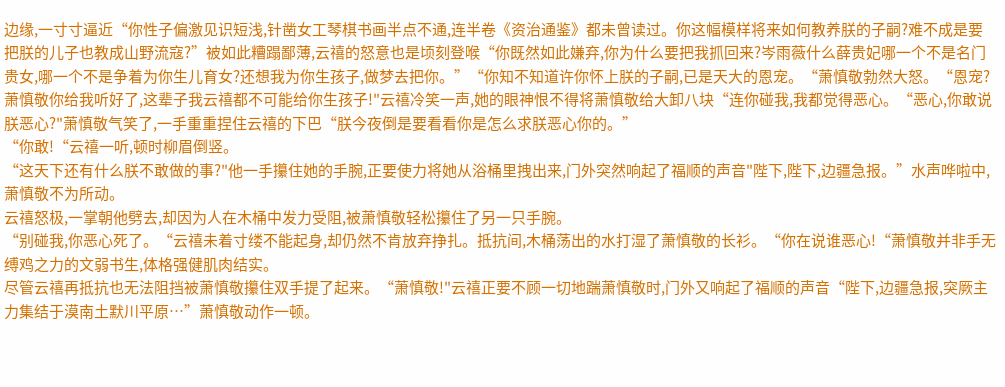边缘,一寸寸逼近“你性子偏激见识短浅,针凿女工琴棋书画半点不通,连半卷《资治通鉴》都未曾读过。你这幅模样将来如何教养朕的子嗣?难不成是要把朕的儿子也教成山野流寇?”被如此糟蹋鄙薄,云禧的怒意也是顷刻登喉“你既然如此嫌弃,你为什么要把我抓回来?岑雨薇什么薛贵妃哪一个不是名门贵女,哪一个不是争着为你生儿育女?还想我为你生孩子,做梦去把你。”“你知不知道许你怀上朕的子嗣,已是天大的恩宠。“萧慎敬勃然大怒。“恩宠?萧慎敬你给我听好了,这辈子我云禧都不可能给你生孩子!"云禧冷笑一声,她的眼神恨不得将萧慎敬给大卸八块“连你碰我,我都觉得恶心。“恶心,你敢说朕恶心?"萧慎敬气笑了,一手重重捏住云禧的下巴“朕今夜倒是要看看你是怎么求朕恶心你的。”
“你敢!“云禧一听,顿时柳眉倒竖。
“这天下还有什么朕不敢做的事?"他一手攥住她的手腕,正要使力将她从浴桶里拽出来,门外突然响起了福顺的声音"陛下,陛下,边疆急报。”水声哗啦中,萧慎敬不为所动。
云禧怒极,一掌朝他劈去,却因为人在木桶中发力受阻,被萧慎敬轻松攥住了另一只手腕。
“别碰我,你恶心死了。“云禧未着寸缕不能起身,却仍然不肯放弃挣扎。抵抗间,木桶荡出的水打湿了萧慎敬的长衫。“你在说谁恶心!“萧慎敬并非手无缚鸡之力的文弱书生,体格强健肌肉结实。
尽管云禧再抵抗也无法阻挡被萧慎敬攥住双手提了起来。“萧慎敬!"云禧正要不顾一切地踹萧慎敬时,门外又响起了福顺的声音“陛下,边疆急报,突厥主力集结于漠南土默川平原…”萧慎敬动作一顿。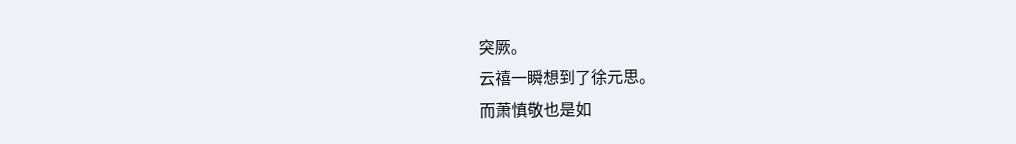突厥。
云禧一瞬想到了徐元思。
而萧慎敬也是如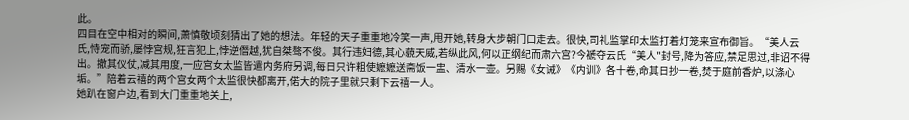此。
四目在空中相对的瞬间,萧慎敬顷刻猜出了她的想法。年轻的天子重重地冷笑一声,甩开她,转身大步朝门口走去。很快,司礼监掌印太监打着灯笼来宣布御旨。“美人云氏,恃宠而骄,屡悖宫规,狂言犯上,悖逆僭越,犹自桀骜不俊。其行违妇德,其心藐天威,若纵此风,何以正纲纪而肃六宫?今褫夺云氏“美人"封号,降为答应,禁足思过,非诏不得出。撤其仪仗,减其用度,一应宫女太监皆遣内务府另调,每日只许粗使嬷嬷送斋饭一盅、清水一壶。另赐《女诫》《内训》各十卷,命其日抄一卷,焚于庭前香炉,以涤心垢。”陪着云禧的两个宫女两个太监很快都离开,偌大的院子里就只剩下云禧一人。
她趴在窗户边,看到大门重重地关上,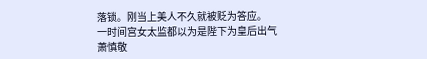落锁。刚当上美人不久就被贬为答应。
一时间宫女太监都以为是陛下为皇后出气
萧慎敬